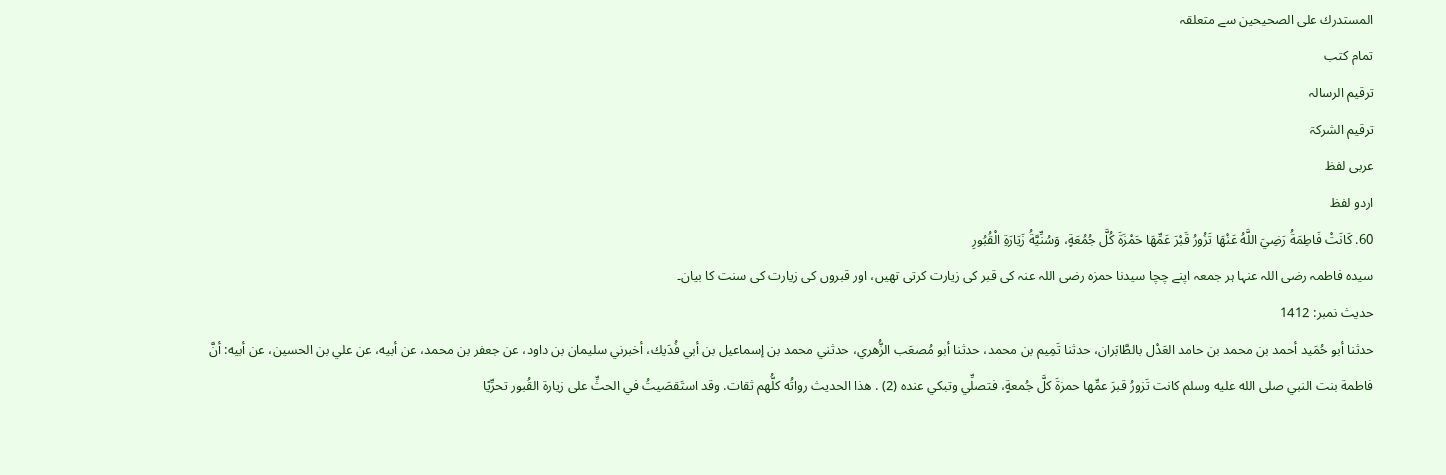المستدرك على الصحيحين سے متعلقہ
تمام کتب
ترقیم الرسالہ
ترقيم الشرکۃ
عربی لفظ
اردو لفظ
60. كَانَتْ فَاطِمَةُ رَضِيَ اللَّهُ عَنْهَا تَزُورُ قَبْرَ عَمِّهَا حَمْزَةَ كُلَّ جُمُعَةٍ، وَسُنِّيَّةُ زَيَارَةِ الْقُبُورِ
سیدہ فاطمہ رضی اللہ عنہا ہر جمعہ اپنے چچا سیدنا حمزہ رضی اللہ عنہ کی قبر کی زیارت کرتی تھیں، اور قبروں کی زیارت کی سنت کا بیان۔
حدیث نمبر: 1412
حدثنا أبو حُمَيد أحمد بن محمد بن حامد العَدْل بالطَّابَران، حدثنا تَمِيم بن محمد، حدثنا أبو مُصعَب الزُّهري، حدثني محمد بن إسماعيل بن أبي فُدَيك، أخبرني سليمان بن داود، عن جعفر بن محمد، عن أبيه، عن علي بن الحسين، عن أبيه: أنَّ فاطمة بنت النبي صلى الله عليه وسلم كانت تَزورُ قبرَ عمِّها حمزةَ كلَّ جُمعةٍ، فتصلِّي وتبكي عنده (2) . هذا الحديث رواتُه كلُّهم ثقات. وقد استَقصَيتُ في الحثِّ على زيارة القُبور تحرِّيًا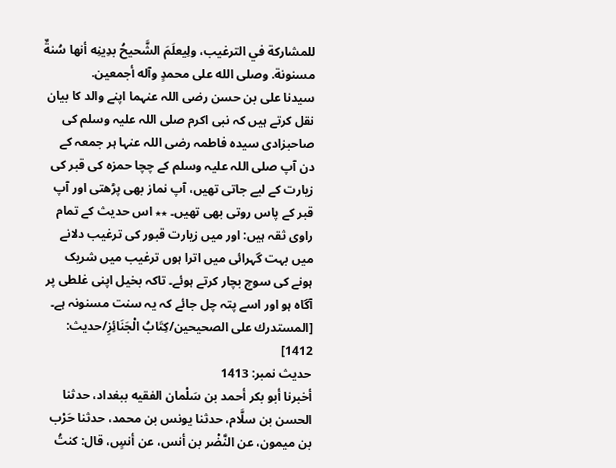للمشاركة في الترغيب، ولِيعلَمَ الشَّحيحُ بدِينِه أنها سُنةٌ مسنونة. وصلى الله على محمدٍ وآله أجمعين.
سیدنا علی بن حسن رضی اللہ عنہما اپنے والد کا بیان نقل کرتے ہیں کہ نبی اکرم صلی اللہ علیہ وسلم کی صاحبزادی سیدہ فاطمہ رضی اللہ عنہا ہر جمعہ کے دن آپ صلی اللہ علیہ وسلم کے چچا حمزہ کی قبر کی زیارت کے لیے جاتی تھیں، آپ نماز بھی پڑھتی اور آپ قبر کے پاس روتی بھی تھیں۔ ٭٭ اس حدیث کے تمام راوی ثقہ ہیں: اور میں زیارت قبور کی ترغیب دلانے میں بہت گہرائی میں اترا ہوں ترغیب میں شریک ہونے کی سوچ بچار کرتے ہوئے۔ تاکہ بخیل اپنی غلطی پر آگاہ ہو اور اسے پتہ چل جائے کہ یہ سنت مسنونہ ہے۔ [المستدرك على الصحيحين/كِتَابُ الْجَنَائِزِ/حدیث: 1412]
حدیث نمبر: 1413
أخبرنا أبو بكر أحمد بن سَلْمان الفقيه ببغداد، حدثنا الحسن بن سلَّام، حدثنا يونس بن محمد، حدثنا حَرْب بن ميمون، عن النَّضْر بن أنس، عن أنسٍ، قال: كنتُ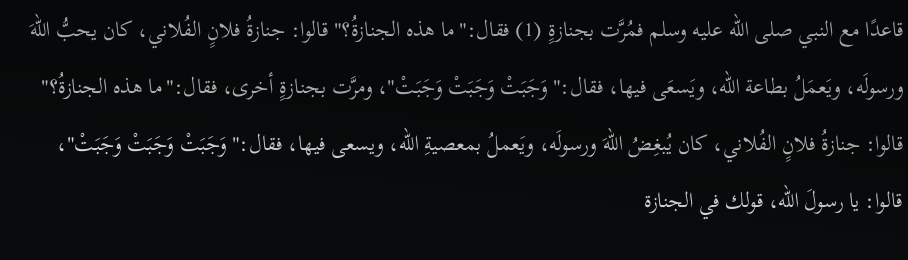قاعدًا مع النبي صلى الله عليه وسلم فمُرَّت بجنازةٍ (1) فقال:"ما هذه الجنازةُ؟" قالوا: جنازةُ فلانٍ الفُلاني، كان يحبُّ اللهَ ورسولَه، ويَعمَلُ بطاعة الله، ويَسعَى فيها، فقال:"وَجَبَتْ وَجَبَتْ وَجَبَتْ"، ومرَّت بجنازةٍ أخرى، فقال:"ما هذه الجنازةُ؟" قالوا: جنازةُ فلانٍ الفُلاني، كان يُبغِضُ اللهَ ورسولَه، ويَعملُ بمعصيةِ الله، ويسعى فيها، فقال:"وَجَبَتْ وَجَبَتْ وَجَبَتْ"، قالوا: يا رسولَ الله، قولك في الجنازة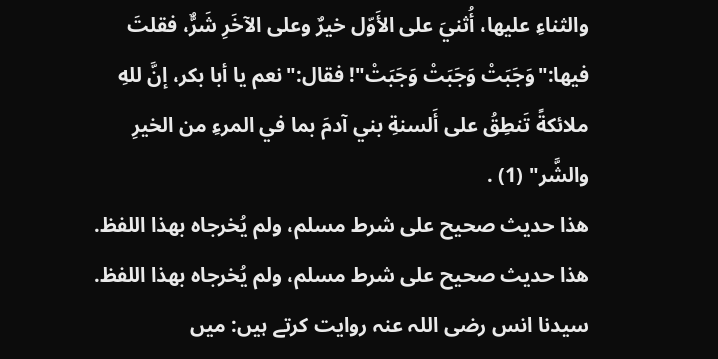والثناءِ عليها، أُثنيَ على الأَوّل خيرٌ وعلى الآخَرِ شَرٌّ، فقلتَ فيها:"وَجَبَتْ وَجَبَتْ وَجَبَتْ"! فقال:"نعم يا أبا بكر، إنَّ للهِ ملائكةً تَنطِقُ على أَلسنةِ بني آدمَ بما في المرءِ من الخيرِ والشَّر" (1) .
هذا حديث صحيح على شرط مسلم، ولم يُخرجاه بهذا اللفظ.
هذا حديث صحيح على شرط مسلم، ولم يُخرجاه بهذا اللفظ.
سیدنا انس رضی اللہ عنہ روایت کرتے ہیں: میں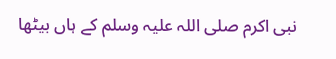نبی اکرم صلی اللہ علیہ وسلم کے ہاں بیٹھا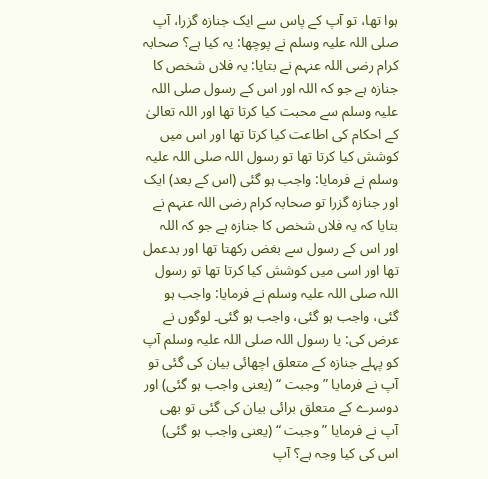ہوا تھا، تو آپ کے پاس سے ایک جنازہ گزرا، آپ صلی اللہ علیہ وسلم نے پوچھا: یہ کیا ہے؟ صحابہ کرام رضی اللہ عنہم نے بتایا: یہ فلاں شخص کا جنازہ ہے جو کہ اللہ اور اس کے رسول صلی اللہ علیہ وسلم سے محبت کیا کرتا تھا اور اللہ تعالیٰ کے احکام کی اطاعت کیا کرتا تھا اور اس میں کوشش کیا کرتا تھا تو رسول اللہ صلی اللہ علیہ وسلم نے فرمایا: واجب ہو گئی (اس کے بعد) ایک اور جنازہ گزرا تو صحابہ کرام رضی اللہ عنہم نے بتایا کہ یہ فلاں شخص کا جنازہ ہے جو کہ اللہ اور اس کے رسول سے بغض رکھتا تھا اور بدعمل تھا اور اسی میں کوشش کیا کرتا تھا تو رسول اللہ صلی اللہ علیہ وسلم نے فرمایا: واجب ہو گئی، واجب ہو گئی، واجب ہو گئی۔ لوگوں نے عرض کی: یا رسول اللہ صلی اللہ علیہ وسلم آپ کو پہلے جنازہ کے متعلق اچھائی بیان کی گئی تو آپ نے فرمایا ” وجبت “ (یعنی واجب ہو گئی) اور دوسرے کے متعلق برائی بیان کی گئی تو بھی آپ نے فرمایا ” وجبت “ (یعنی واجب ہو گئی) اس کی کیا وجہ ہے؟ آپ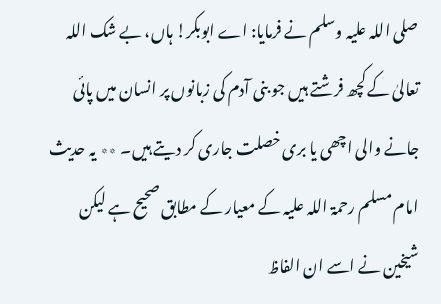صلی اللہ علیہ وسلم نے فرمایا: اے ابوبکر! ہاں، بے شک اللہ تعالیٰ کے کچھ فرشتے ہیں جو بنی آدم کی زبانوں پر انسان میں پائی جانے والی اچھی یا بری خصلت جاری کر دیتے ہیں۔ ٭٭ یہ حدیث امام مسلم رحمۃ اللہ علیہ کے معیار کے مطابق صحیح ہے لیکن شیخین نے اسے ان الفاظ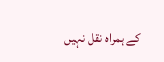کے ہمراہ نقل نہیں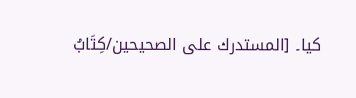کیا۔ [المستدرك على الصحيحين/كِتَابُ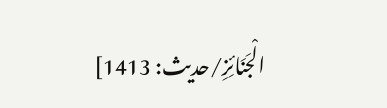الْجَنَائِزِ/حدیث: 1413]